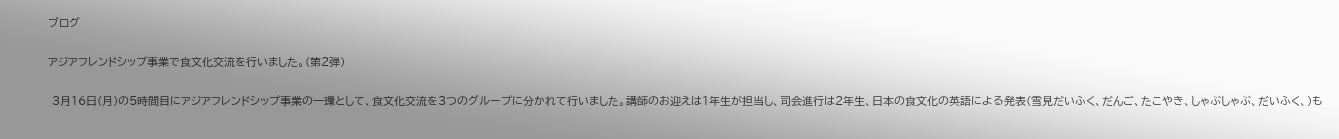ブログ

アジアフレンドシップ事業で食文化交流を行いました。(第2弾)

 3月16日(月)の5時間目にアジアフレンドシップ事業の一環として、食文化交流を3つのグループに分かれて行いました。講師のお迎えは1年生が担当し、司会進行は2年生、日本の食文化の英語による発表(雪見だいふく、だんご、たこやき、しゃぶしゃぶ、だいふく、)も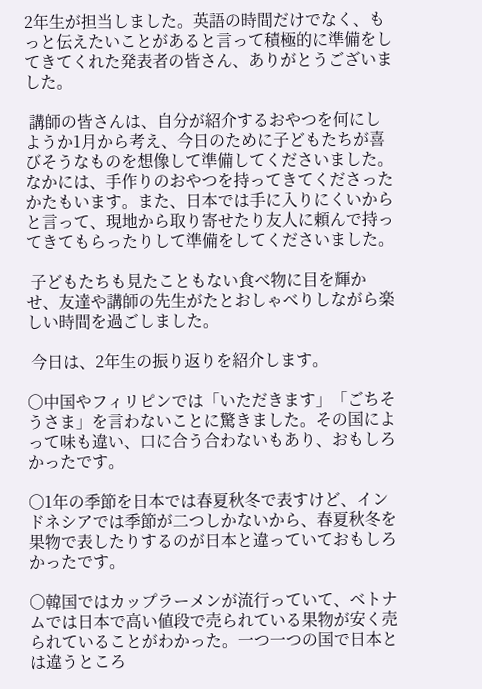2年生が担当しました。英語の時間だけでなく、もっと伝えたいことがあると言って積極的に準備をしてきてくれた発表者の皆さん、ありがとうございました。

 講師の皆さんは、自分が紹介するおやつを何にしようか1月から考え、今日のために子どもたちが喜びそうなものを想像して準備してくださいました。なかには、手作りのおやつを持ってきてくださったかたもいます。また、日本では手に入りにくいからと言って、現地から取り寄せたり友人に頼んで持ってきてもらったりして準備をしてくださいました。

 子どもたちも見たこともない食べ物に目を輝かせ、友達や講師の先生がたとおしゃべりしながら楽しい時間を過ごしました。

 今日は、2年生の振り返りを紹介します。

〇中国やフィリピンでは「いただきます」「ごちそうさま」を言わないことに驚きました。その国によって味も違い、口に合う合わないもあり、おもしろかったです。

〇1年の季節を日本では春夏秋冬で表すけど、インドネシアでは季節が二つしかないから、春夏秋冬を果物で表したりするのが日本と違っていておもしろかったです。

〇韓国ではカップラーメンが流行っていて、ベトナムでは日本で高い値段で売られている果物が安く売られていることがわかった。一つ一つの国で日本とは違うところ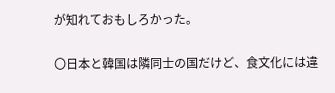が知れておもしろかった。

〇日本と韓国は隣同士の国だけど、食文化には違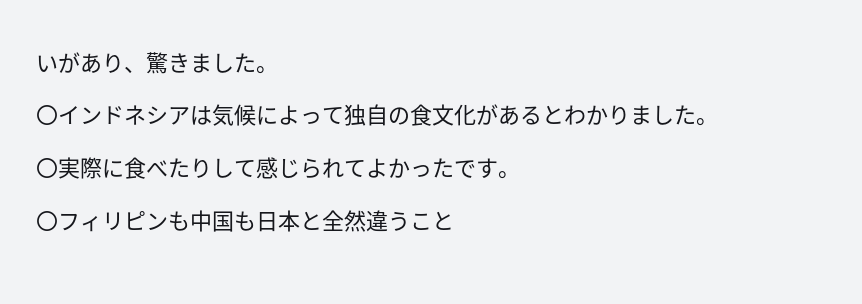いがあり、驚きました。

〇インドネシアは気候によって独自の食文化があるとわかりました。

〇実際に食べたりして感じられてよかったです。

〇フィリピンも中国も日本と全然違うこと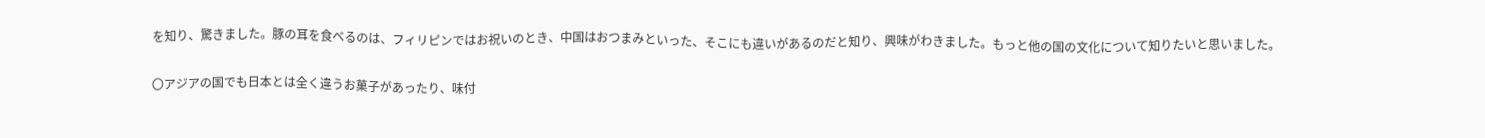を知り、驚きました。豚の耳を食べるのは、フィリピンではお祝いのとき、中国はおつまみといった、そこにも違いがあるのだと知り、興味がわきました。もっと他の国の文化について知りたいと思いました。

〇アジアの国でも日本とは全く違うお菓子があったり、味付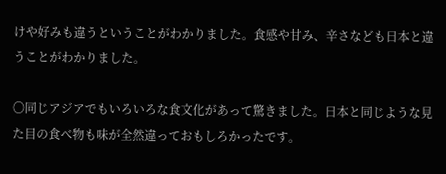けや好みも違うということがわかりました。食感や甘み、辛さなども日本と違うことがわかりました。

〇同じアジアでもいろいろな食文化があって驚きました。日本と同じような見た目の食べ物も味が全然違っておもしろかったです。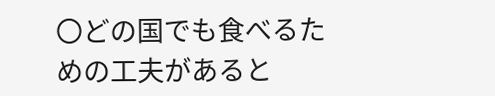〇どの国でも食べるための工夫があると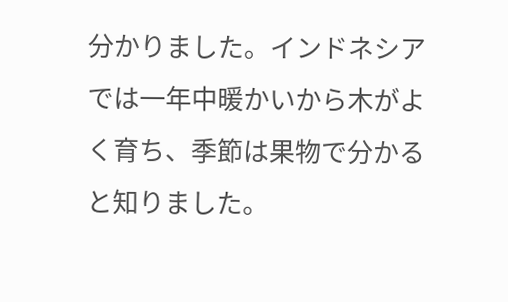分かりました。インドネシアでは一年中暖かいから木がよく育ち、季節は果物で分かると知りました。